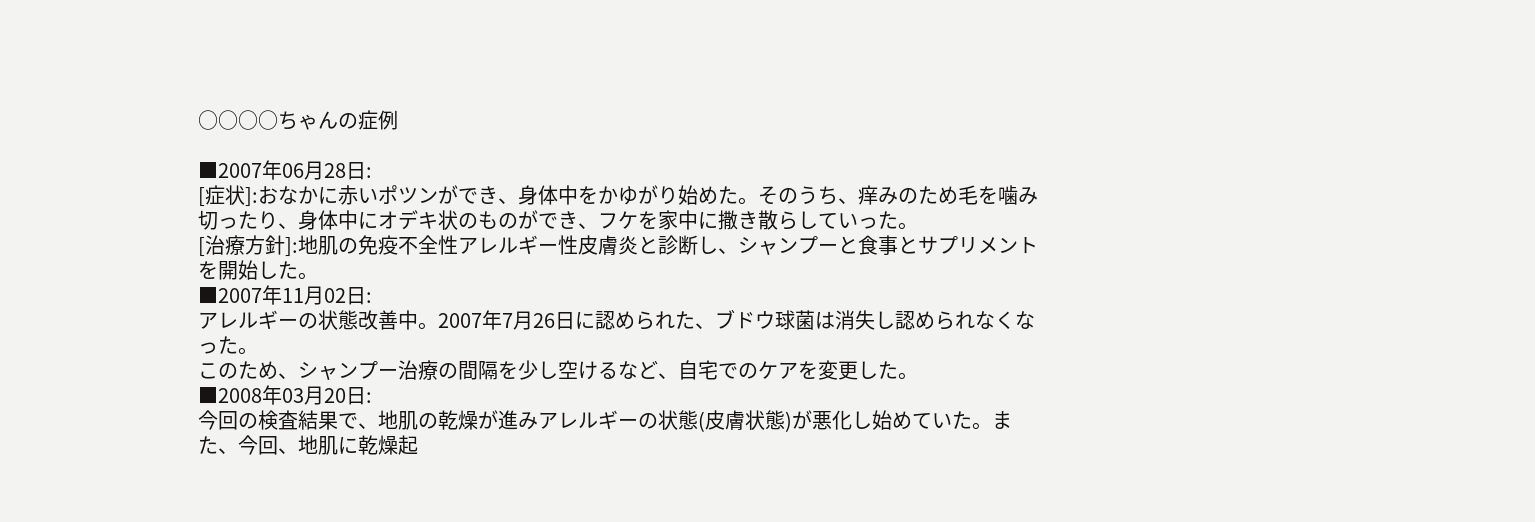○○○○ちゃんの症例

■2007年06月28日:
[症状]:おなかに赤いポツンができ、身体中をかゆがり始めた。そのうち、痒みのため毛を噛み切ったり、身体中にオデキ状のものができ、フケを家中に撒き散らしていった。
[治療方針]:地肌の免疫不全性アレルギー性皮膚炎と診断し、シャンプーと食事とサプリメントを開始した。
■2007年11月02日:
アレルギーの状態改善中。2007年7月26日に認められた、ブドウ球菌は消失し認められなくなった。
このため、シャンプー治療の間隔を少し空けるなど、自宅でのケアを変更した。
■2008年03月20日:
今回の検査結果で、地肌の乾燥が進みアレルギーの状態(皮膚状態)が悪化し始めていた。また、今回、地肌に乾燥起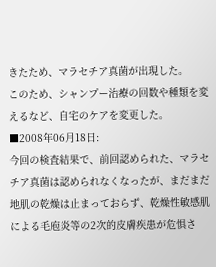きたため、マラセチア真菌が出現した。
このため、シャンプー治療の回数や種類を変えるなど、自宅のケアを変更した。
■2008年06月18日:
今回の検査結果で、前回認められた、マラセチア真菌は認められなくなったが、まだまだ地肌の乾燥は止まっておらず、乾燥性敏感肌による毛庖炎等の2次的皮膚疾患が危惧さ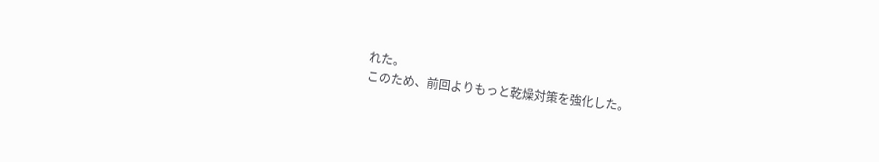れた。
このため、前回よりもっと乾燥対策を強化した。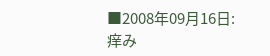■2008年09月16日:
痒み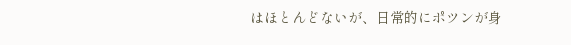はほとんどないが、日常的にポツンが身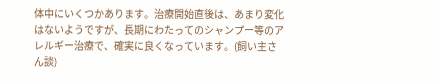体中にいくつかあります。治療開始直後は、あまり変化はないようですが、長期にわたってのシャンプー等のアレルギー治療で、確実に良くなっています。(飼い主さん談)